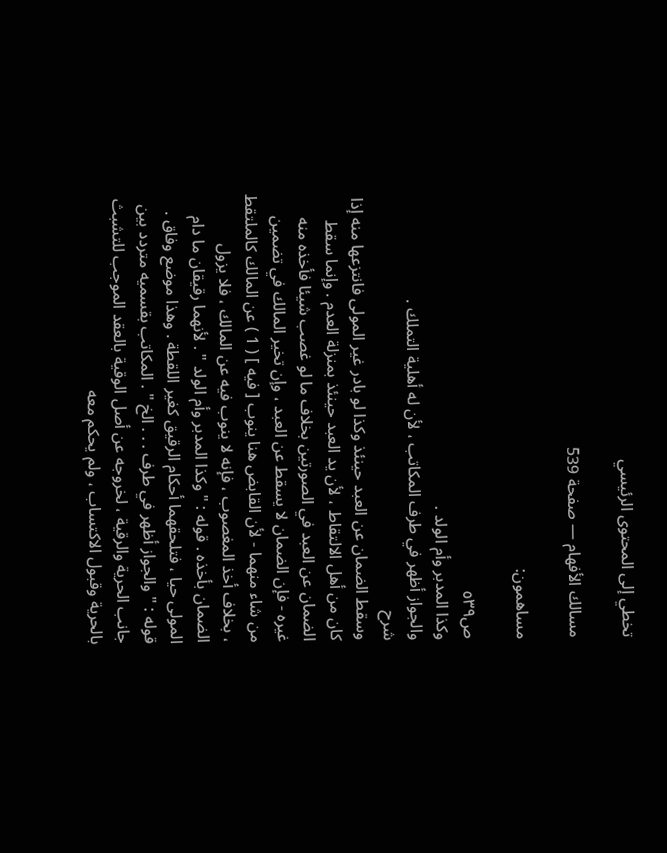تخطي إلى المحتوى الرئيسي

مسالك الأفهام — صفحة 539

مساهمون:

ص٥٣٩
وكذا المدبر وأم الولد .
والجواز أظهر في طرف المكاتب ، لأن له أهلية التملك .
شرح
وسقط الضمان عن العبد حينئذ وكذا لو بادر غير المولى فانتزعها منه إذا كان من أهل الالتقاط ، لأن يد العبد حينئذ بمنزلة العدم . وإنما سقط الضمان عن العبد في الصورتين بخلاف ما لو غصب شيئا فأخذه منه غيره - فإن الضمان لا يسقط عن العبد ، وإن تخير المالك في تضمين من شاء منهما - لأن القابض هنا ينوب [ فيه ] ( 1 ) عن المالك كالملتقط ، بخلاف أخذ المغصوب ، فإنه لا ينوب فيه عن المالك ، فلا يزول الضمان بأخذه . قوله : " وكذا المدبر وأم الولد " . لأنهما رقيقان ما دام المولى حيا ، فتلحقهما أحكام الرقيق كغير اللقطة . وهذا موضع وفاق . قوله : " والجواز أظهر في طرف . . . الخ " . المكاتب بقسميه متردد بين جانب الحرية والرقية ، لخروجه عن أصل الوقية بالعقد الموجب للتشبث بالحرية وقبول الاكتساب ، ولم يحكم معه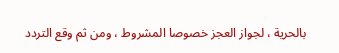بالحرية ، لجواز العجز خصوصا المشروط ، ومن ثم وقع التردد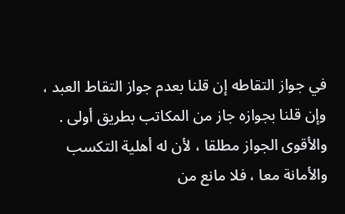في جواز التقاطه إن قلنا بعدم جواز التقاط العبد ، وإن قلنا بجوازه جاز من المكاتب بطريق أولى . والأقوى الجواز مطلقا ، لأن له أهلية التكسب والأمانة معا ، فلا مانع من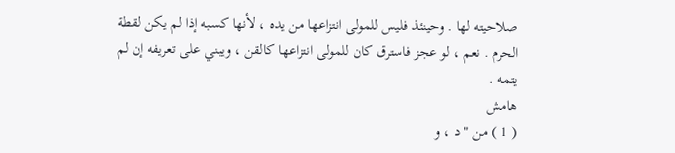صلاحيته لها . وحينئذ فليس للمولى انتزاعها من يده ، لأنها كسبه إذا لم يكن لقطة الحرم . نعم ، لو عجز فاسترق كان للمولى انتزاعها كالقن ، ويبني على تعريفه إن لم يتمه .
هامش
( 1 ) من " د ، و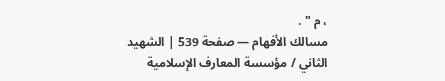، م " .
مسالك الأفهام — صفحة 539 | الشهيد الثاني / مؤسسة المعارف الإسلامية